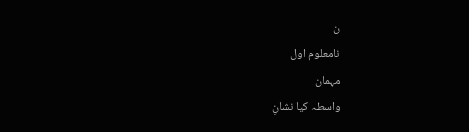ن
نامعلوم اول
مہمان
واسطہ کیا نشانِ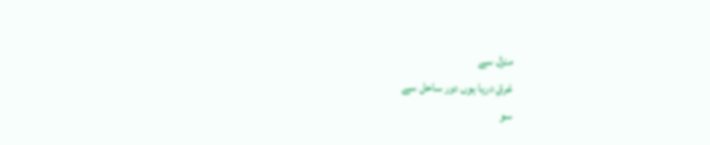منزل سے
غرقِ دریا ہوں دور ساحل سے
سو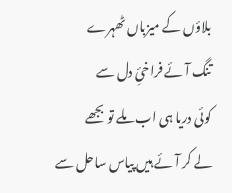بلاؤں کے میزباں ٹھہرے
تنگ آئے فراخئِ دل سے
کوئی دریا ہی اب ملے تو بجھے
لے کر آئے ہیں پیاس ساحل سے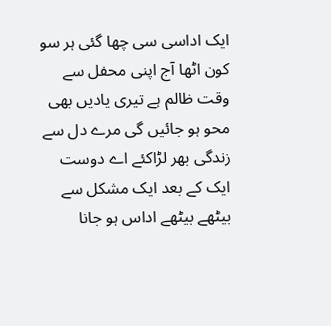ایک اداسی سی چھا گئی ہر سو
کون اٹھا آج اپنی محفل سے
وقت ظالم ہے تیری یادیں بھی
محو ہو جائیں گی مرے دل سے
زندگی بھر لڑاکئے اے دوست
ایک کے بعد ایک مشکل سے
بیٹھے بیٹھے اداس ہو جانا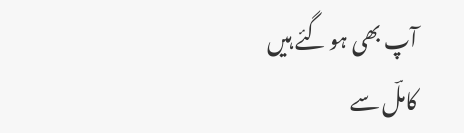آپ بھی ہو گئے ہیں کاملؔ سے